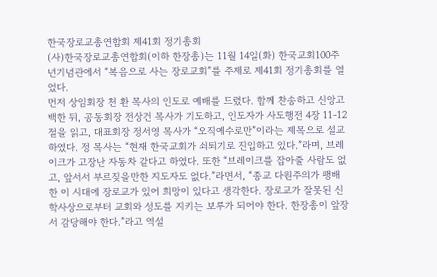한국장로교총연합회 제41회 정기총회
(사)한국장로교총연합회(이하 한장총)는 11월 14일(화) 한국교회100주년기념관에서 “복음으로 사는 장로교회”를 주제로 제41회 정기총회를 열었다.
먼저 상임회장 천 환 목사의 인도로 예배를 드렸다. 함께 찬송하고 신앙고백한 뒤, 공동회장 전상건 목사가 기도하고, 인도자가 사도행전 4장 11-12절을 읽고, 대표회장 정서영 목사가 “오직예수로만”이라는 제목으로 설교하였다. 정 목사는 “현재 한국교회가 쇠퇴기로 진입하고 있다.”라며, 브레이크가 고장난 자동차 같다고 하였다. 또한 “브레이크를 잡아줄 사람도 없고, 앞서서 부르짖을만한 지도자도 없다.”라면서, “종교 다원주의가 팽배한 이 시대에 장로교가 있어 희망이 있다고 생각한다. 장로교가 잘못된 신학사상으로부터 교회와 성도를 지키는 보루가 되어야 한다. 한장총이 앞장서 감당해야 한다.”라고 역설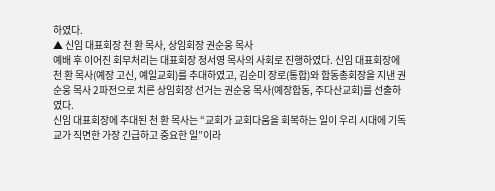하였다.
▲ 신임 대표회장 천 환 목사, 상임회장 권순웅 목사
예배 후 이어진 회무처리는 대표회장 정서영 목사의 사회로 진행하였다. 신임 대표회장에 천 환 목사(예장 고신, 예일교회)를 추대하였고, 김순미 장로(통합)와 합동총회장을 지낸 권순웅 목사 2파전으로 치른 상임회장 선거는 권순웅 목사(예장합동, 주다산교회)를 선출하였다.
신임 대표회장에 추대된 천 환 목사는 “교회가 교회다움을 회복하는 일이 우리 시대에 기독교가 직면한 가장 긴급하고 중요한 일”이라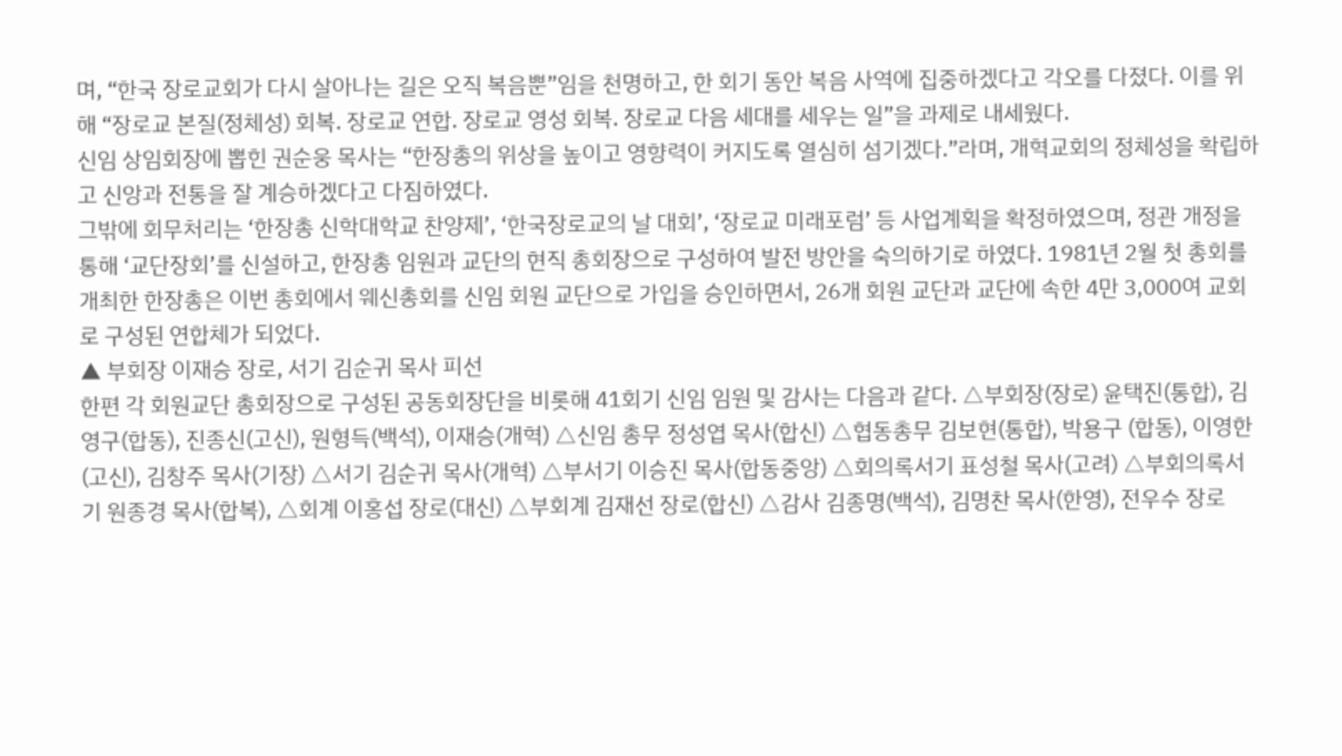며, “한국 장로교회가 다시 살아나는 길은 오직 복음뿐”임을 천명하고, 한 회기 동안 복음 사역에 집중하겠다고 각오를 다졌다. 이를 위해 “장로교 본질(정체성) 회복. 장로교 연합. 장로교 영성 회복. 장로교 다음 세대를 세우는 일”을 과제로 내세웠다.
신임 상임회장에 뽑힌 권순웅 목사는 “한장총의 위상을 높이고 영향력이 커지도록 열심히 섬기겠다.”라며, 개혁교회의 정체성을 확립하고 신앙과 전통을 잘 계승하겠다고 다짐하였다.
그밖에 회무처리는 ‘한장총 신학대학교 찬양제’, ‘한국장로교의 날 대회’, ‘장로교 미래포럼’ 등 사업계획을 확정하였으며, 정관 개정을 통해 ‘교단장회’를 신설하고, 한장총 임원과 교단의 현직 총회장으로 구성하여 발전 방안을 숙의하기로 하였다. 1981년 2월 첫 총회를 개최한 한장총은 이번 총회에서 웨신총회를 신임 회원 교단으로 가입을 승인하면서, 26개 회원 교단과 교단에 속한 4만 3,000여 교회로 구성된 연합체가 되었다.
▲ 부회장 이재승 장로, 서기 김순귀 목사 피선
한편 각 회원교단 총회장으로 구성된 공동회장단을 비롯해 41회기 신임 임원 및 감사는 다음과 같다. △부회장(장로) 윤택진(통합), 김영구(합동), 진종신(고신), 원형득(백석), 이재승(개혁) △신임 총무 정성엽 목사(합신) △협동총무 김보현(통합), 박용구 (합동), 이영한(고신), 김창주 목사(기장) △서기 김순귀 목사(개혁) △부서기 이승진 목사(합동중앙) △회의록서기 표성철 목사(고려) △부회의록서기 원종경 목사(합복), △회계 이홍섭 장로(대신) △부회계 김재선 장로(합신) △감사 김종명(백석), 김명찬 목사(한영), 전우수 장로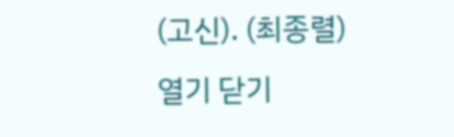(고신). (최종렬)
열기 닫기